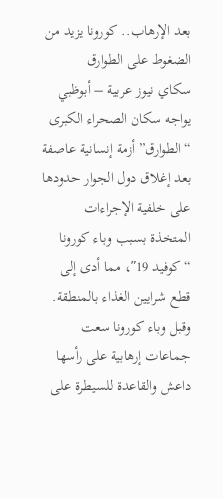بعد الإرهاب.. كورونا يزيد من الضغوط على الطوارق
سكاي نيوز عربية – أبوظبي
يواجه سكان الصحراء الكبرى “الطوارق” أزمة إنسانية عاصفة بعد إغلاق دول الجوار حدودها على خلفية الإجراءات المتخذة بسبب وباء كورونا “كوفيد 19″، مما أدى إلى قطع شرايين الغذاء بالمنطقة.
وقبل وباء كورونا سعت جماعات إرهابية على رأسها داعش والقاعدة للسيطرة على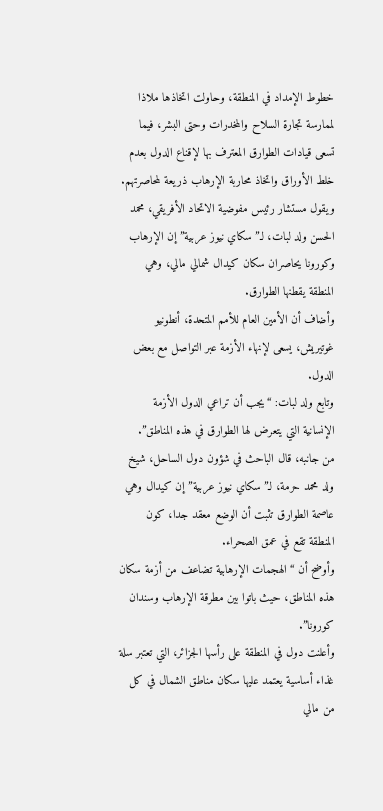خطوط الإمداد في المنطقة، وحاولت اتخاذها ملاذا لممارسة تجارة السلاح والمخدرات وحتى البشر، فيما تسعى قيادات الطوارق المعترف بها لإقناع الدول بعدم خلط الأوراق واتخاذ محاربة الإرهاب ذريعة لمحاصرتهم.
ويقول مستشار رئيس مفوضية الاتحاد الأفريقي، محمد الحسن ولد لبات، لـ”سكاي نيوز عربية” إن الإرهاب وكورونا يحاصران سكان كيدال شمالي مالي، وهي المنطقة يقطنها الطوارق.
وأضاف أن الأمين العام للأمم المتحدة، أنطونيو غوتيريش، يسعى لإنهاء الأزمة عبر التواصل مع بعض الدول.
وتابع ولد لبات: “يجب أن تراعي الدول الأزمة الإنسانية التي يتعرض لها الطوارق في هذه المناطق”.
من جانبه، قال الباحث في شؤون دول الساحل، شيخ ولد محمد حرمة، لـ”سكاي نيوز عربية” إن كيدال وهي عاصمة الطوارق تثبت أن الوضع معقد جدا، كون المنطقة تقع في عمق الصحراء.
وأوضح أن “الهجمات الإرهابية تضاعف من أزمة سكان هذه المناطق، حيث باتوا بين مطرقة الإرهاب وسندان كورونا”.
وأعلنت دول في المنطقة على رأسها الجزائر، التي تعتبر سلة غذاء أساسية يعتمد عليها سكان مناطق الشمال في كل من مالي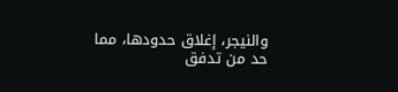والنيجر، إغلاق حدودها، مما حد من تدفق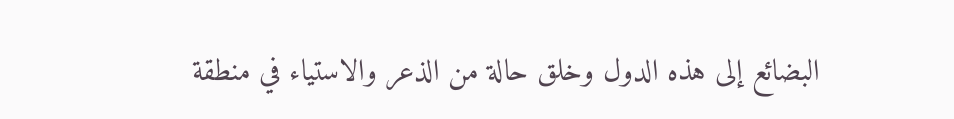البضائع إلى هذه الدول وخلق حالة من الذعر والاستياء في منطقة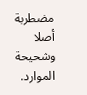مضطربة أصلا وشحيحة الموارد.